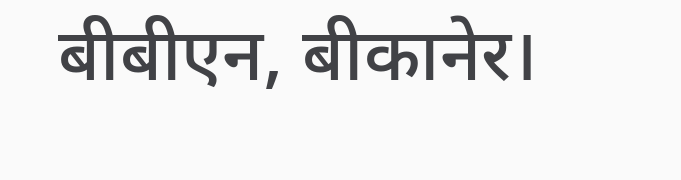बीबीएन, बीकानेर।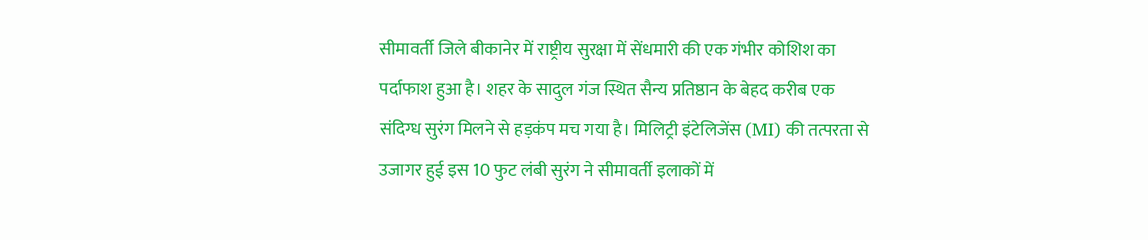सीमावर्ती जिले बीकानेर में राष्ट्रीय सुरक्षा में सेंधमारी की एक गंभीर कोशिश का पर्दाफाश हुआ है। शहर के सादुल गंज स्थित सैन्य प्रतिष्ठान के बेहद करीब एक संदिग्ध सुरंग मिलने से हड़कंप मच गया है। मिलिट्री इंटेलिजेंस (MI) की तत्परता से उजागर हुई इस 10 फुट लंबी सुरंग ने सीमावर्ती इलाकों में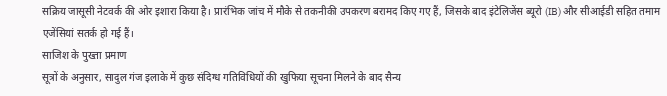सक्रिय जासूसी नेटवर्क की ओर इशारा किया है। प्रारंभिक जांच में मौके से तकनीकी उपकरण बरामद किए गए हैं, जिसके बाद इंटेलिजेंस ब्यूरो (IB) और सीआईडी सहित तमाम एजेंसियां सतर्क हो गई हैं।
साजिश के पुख्ता प्रमाण
सूत्रों के अनुसार, सादुल गंज इलाके में कुछ संदिग्ध गतिविधियों की खुफिया सूचना मिलने के बाद सैन्य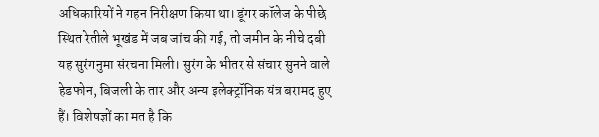अधिकारियों ने गहन निरीक्षण किया था। डूंगर कॉलेज के पीछे स्थित रेतीले भूखंड में जब जांच की गई, तो जमीन के नीचे दबी यह सुरंगनुमा संरचना मिली। सुरंग के भीतर से संचार सुनने वाले हेडफोन, बिजली के तार और अन्य इलेक्ट्रॉनिक यंत्र बरामद हुए हैं। विशेषज्ञों का मत है कि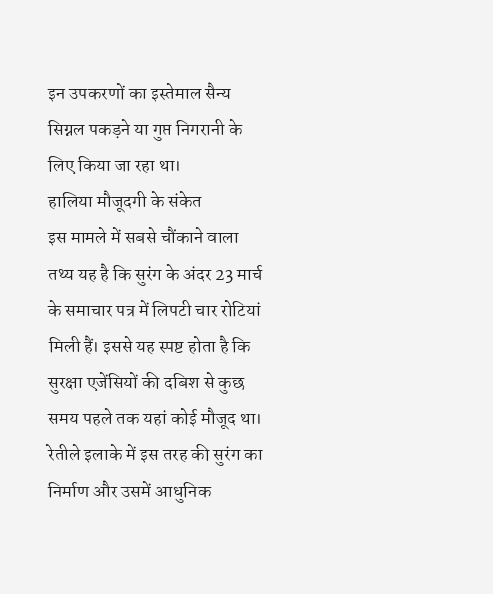इन उपकरणों का इस्तेमाल सैन्य सिग्नल पकड़ने या गुप्त निगरानी के लिए किया जा रहा था।
हालिया मौजूदगी के संकेत
इस मामले में सबसे चौंकाने वाला तथ्य यह है कि सुरंग के अंदर 23 मार्च के समाचार पत्र में लिपटी चार रोटियां मिली हैं। इससे यह स्पष्ट होता है कि सुरक्षा एजेंसियों की दबिश से कुछ समय पहले तक यहां कोई मौजूद था। रेतीले इलाके में इस तरह की सुरंग का निर्माण और उसमें आधुनिक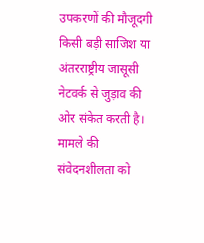उपकरणों की मौजूदगी किसी बड़ी साजिश या अंतरराष्ट्रीय जासूसी नेटवर्क से जुड़ाव की ओर संकेत करती है।
मामले की संवेदनशीलता को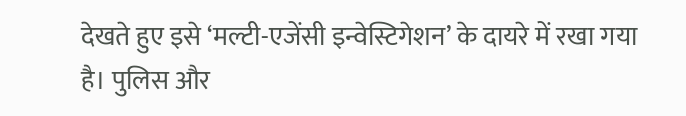देखते हुए इसे ‘मल्टी-एजेंसी इन्वेस्टिगेशन’ के दायरे में रखा गया है। पुलिस और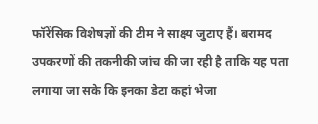फॉरेंसिक विशेषज्ञों की टीम ने साक्ष्य जुटाए हैं। बरामद उपकरणों की तकनीकी जांच की जा रही है ताकि यह पता लगाया जा सके कि इनका डेटा कहां भेजा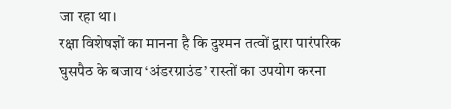जा रहा था।
रक्षा विशेषज्ञों का मानना है कि दुश्मन तत्वों द्वारा पारंपरिक घुसपैठ के बजाय ‘अंडरग्राउंड’ रास्तों का उपयोग करना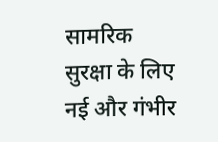सामरिक सुरक्षा के लिए नई और गंभीर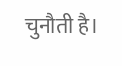चुनौती है।